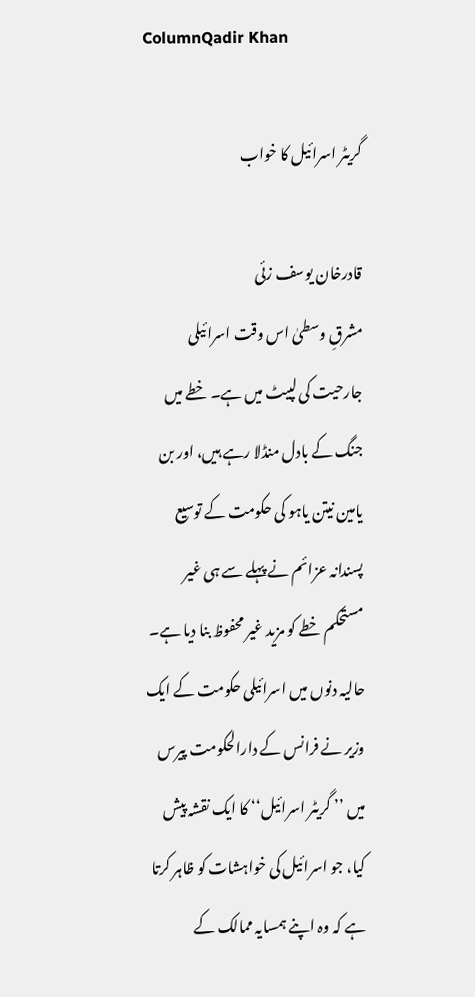ColumnQadir Khan

گریٹر اسرائیل کا خواب

قادرخان یوسف زئی
مشرقِ وسطیٰ اس وقت اسرائیلی جارحیت کی لپیٹ میں ہے۔ خطے میں جنگ کے بادل منڈلا رہے ہیں، اور بن یامین نیتن یاہو کی حکومت کے توسیع پسندانہ عزائم نے پہلے سے ہی غیر مستحکم خطے کو مزید غیر محفوظ بنا دیا ہے۔ حالیہ دنوں میں اسرائیلی حکومت کے ایک وزیر نے فرانس کے دارالحکومت پیرس میں ’’ گریٹر اسرائیل‘‘ کا ایک نقشہ پیش کیا، جو اسرائیل کی خواہشات کو ظاہر کرتا ہے کہ وہ اپنے ہمسایہ ممالک کے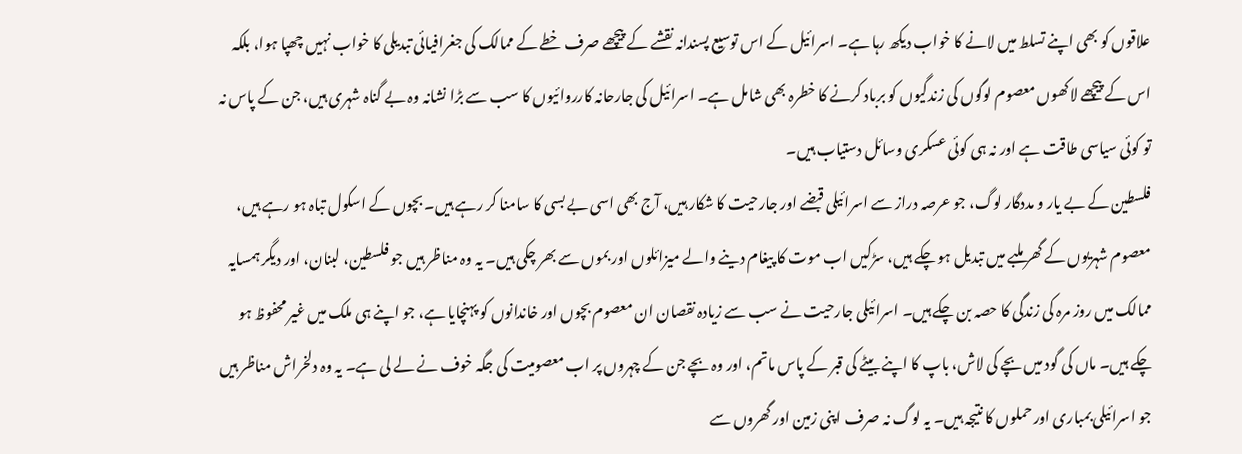علاقوں کو بھی اپنے تسلط میں لانے کا خواب دیکھ رہا ہے۔ اسرائیل کے اس توسیع پسندانہ نقشے کے پیچھے صرف خطے کے ممالک کی جغرافیائی تبدیلی کا خواب نہیں چھپا ہوا، بلکہ اس کے پیچھے لاکھوں معصوم لوگوں کی زندگیوں کو برباد کرنے کا خطرہ بھی شامل ہے۔ اسرائیل کی جارحانہ کارروائیوں کا سب سے بڑا نشانہ وہ بے گناہ شہری ہیں، جن کے پاس نہ تو کوئی سیاسی طاقت ہے اور نہ ہی کوئی عسکری وسائل دستیاب ہیں۔
فلسطین کے بے یار و مددگار لوگ، جو عرصہ دراز سے اسرائیلی قبضے اور جارحیت کا شکار ہیں، آج بھی اسی بے بسی کا سامنا کر رہے ہیں۔ بچوں کے اسکول تباہ ہو رہے ہیں، معصوم شہریوں کے گھر ملبے میں تبدیل ہو چکے ہیں، سڑکیں اب موت کا پیغام دینے والے میزائلوں اور بموں سے بھر چکی ہیں۔ یہ وہ مناظر ہیں جو فلسطین، لبنان، اور دیگر ہمسایہ ممالک میں روز مرہ کی زندگی کا حصہ بن چکے ہیں۔ اسرائیلی جارحیت نے سب سے زیادہ نقصان ان معصوم بچوں اور خاندانوں کو پہنچایا ہے، جو اپنے ہی ملک میں غیر محفوظ ہو چکے ہیں۔ ماں کی گود میں بچے کی لاش، باپ کا اپنے بیٹے کی قبر کے پاس ماتم، اور وہ بچے جن کے چہروں پر اب معصومیت کی جگہ خوف نے لے لی ہے۔ یہ وہ دلخراش مناظر ہیں جو اسرائیلی بمباری اور حملوں کا نتیجہ ہیں۔ یہ لوگ نہ صرف اپنی زمین اور گھروں سے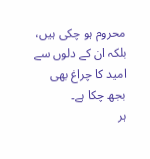محروم ہو چکی ہیں، بلکہ ان کے دلوں سے امید کا چراغ بھی بجھ چکا ہے۔
ہر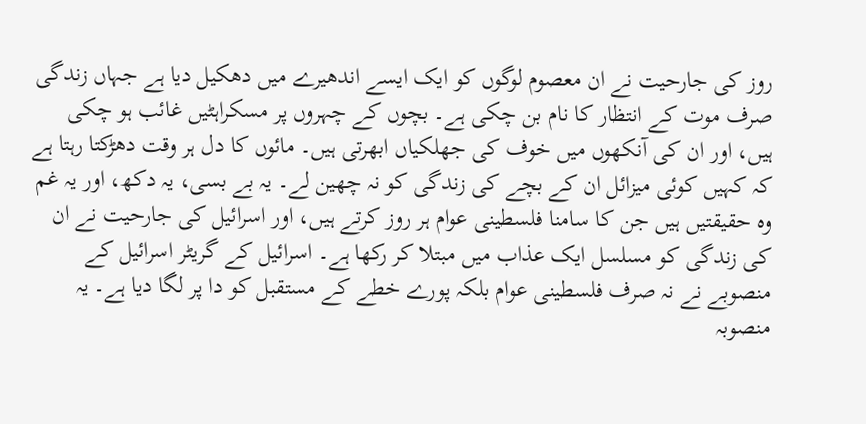روز کی جارحیت نے ان معصوم لوگوں کو ایک ایسے اندھیرے میں دھکیل دیا ہے جہاں زندگی صرف موت کے انتظار کا نام بن چکی ہے۔ بچوں کے چہروں پر مسکراہٹیں غائب ہو چکی ہیں، اور ان کی آنکھوں میں خوف کی جھلکیاں ابھرتی ہیں۔ مائوں کا دل ہر وقت دھڑکتا رہتا ہے کہ کہیں کوئی میزائل ان کے بچے کی زندگی کو نہ چھین لے۔ یہ بے بسی، یہ دکھ، اور یہ غم وہ حقیقتیں ہیں جن کا سامنا فلسطینی عوام ہر روز کرتے ہیں، اور اسرائیل کی جارحیت نے ان کی زندگی کو مسلسل ایک عذاب میں مبتلا کر رکھا ہے۔ اسرائیل کے گریٹر اسرائیل کے منصوبے نے نہ صرف فلسطینی عوام بلکہ پورے خطے کے مستقبل کو دا پر لگا دیا ہے۔ یہ منصوبہ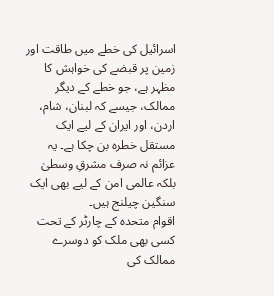اسرائیل کی خطے میں طاقت اور زمین پر قبضے کی خواہش کا مظہر ہے، جو خطے کے دیگر ممالک، جیسے کہ لبنان، شام، اردن، اور ایران کے لیے ایک مستقل خطرہ بن چکا ہے۔ یہ عزائم نہ صرف مشرقِ وسطیٰ بلکہ عالمی امن کے لیے بھی ایک سنگین چیلنج ہیں۔
اقوام متحدہ کے چارٹر کے تحت کسی بھی ملک کو دوسرے ممالک کی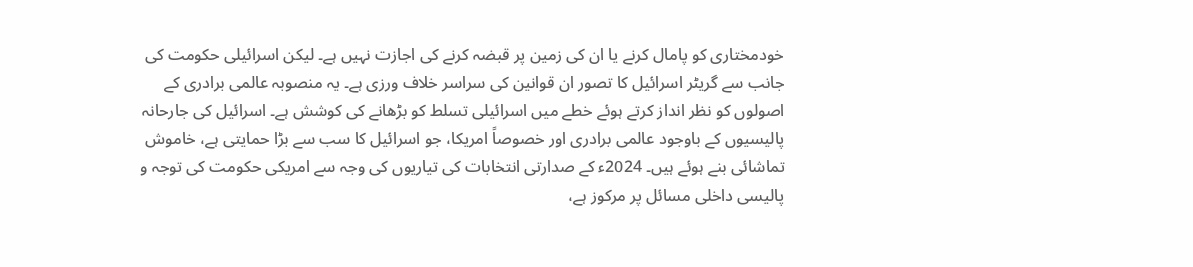خودمختاری کو پامال کرنے یا ان کی زمین پر قبضہ کرنے کی اجازت نہیں ہے۔ لیکن اسرائیلی حکومت کی جانب سے گریٹر اسرائیل کا تصور ان قوانین کی سراسر خلاف ورزی ہے۔ یہ منصوبہ عالمی برادری کے اصولوں کو نظر انداز کرتے ہوئے خطے میں اسرائیلی تسلط کو بڑھانے کی کوشش ہے۔ اسرائیل کی جارحانہ پالیسیوں کے باوجود عالمی برادری اور خصوصاً امریکا، جو اسرائیل کا سب سے بڑا حمایتی ہے، خاموش تماشائی بنے ہوئے ہیں۔ 2024ء کے صدارتی انتخابات کی تیاریوں کی وجہ سے امریکی حکومت کی توجہ و پالیسی داخلی مسائل پر مرکوز ہے،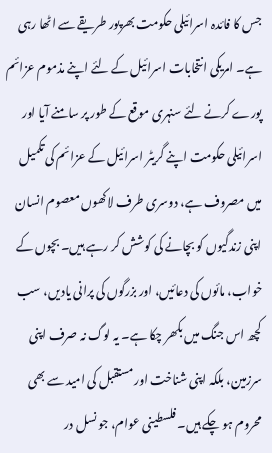جس کا فائدہ اسرائیلی حکومت بھرپور طریقے سے اٹھا رہی ہے۔ امریکی انتخابات اسرائیل کے لئے اپنے مذموم عزائم پورے کرنے لئے سنہری موقع کے طور پر سامنے آیا اور اسرائیلی حکومت اپنے گریٹر اسرائیل کے عزائم کی تکمیل میں مصروف ہے، دوسری طرف لاکھوں معصوم انسان اپنی زندگیوں کو بچانے کی کوشش کر رہے ہیں۔ بچوں کے خواب، مائوں کی دعائیں، اور بزرگوں کی پرانی یادیں، سب کچھ اس جنگ میں بکھر چکا ہے۔ یہ لوگ نہ صرف اپنی سرزمین، بلکہ اپنی شناخت اور مستقبل کی امید سے بھی محروم ہو چکے ہیں۔ فلسطینی عوام، جو نسل در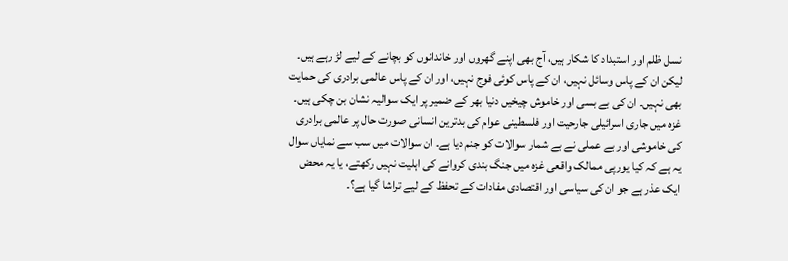نسل ظلم اور استبداد کا شکار ہیں، آج بھی اپنے گھروں اور خاندانوں کو بچانے کے لیے لڑ رہے ہیں۔ لیکن ان کے پاس وسائل نہیں، ان کے پاس کوئی فوج نہیں، اور ان کے پاس عالمی برادری کی حمایت بھی نہیں۔ ان کی بے بسی اور خاموش چیخیں دنیا بھر کے ضمیر پر ایک سوالیہ نشان بن چکی ہیں۔
غزہ میں جاری اسرائیلی جارحیت اور فلسطینی عوام کی بدترین انسانی صورت حال پر عالمی برادری کی خاموشی اور بے عملی نے بے شمار سوالات کو جنم دیا ہے۔ ان سوالات میں سب سے نمایاں سوال یہ ہے کہ کیا یورپی ممالک واقعی غزہ میں جنگ بندی کروانے کی اہلیت نہیں رکھتے، یا یہ محض ایک عذر ہے جو ان کی سیاسی اور اقتصادی مفادات کے تحفظ کے لیے تراشا گیا ہے؟۔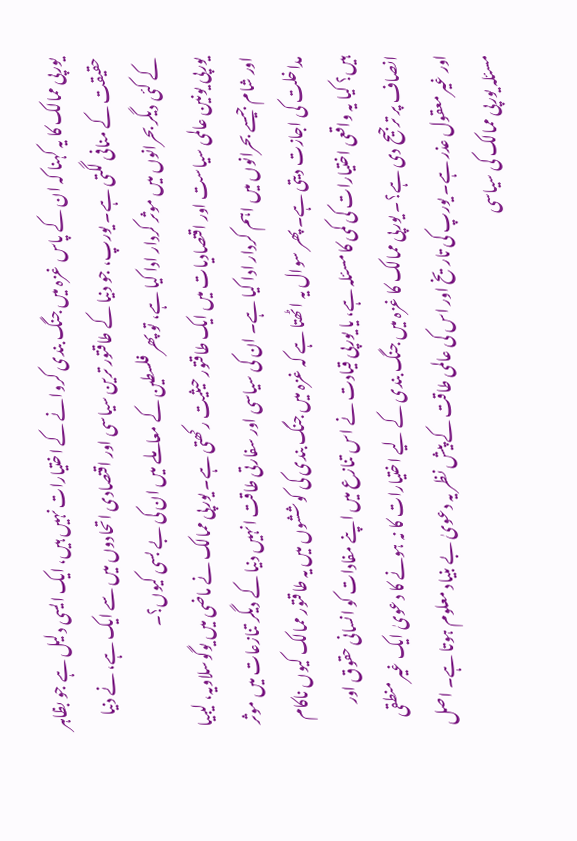یورپی ممالک کا یہ کہنا کہ ان کے پاس غزہ میں جنگ بندی کروانے کے اختیارات نہیں ہیں، ایک ایسی دلیل ہے جو بظاہر حقیقت کے منافی لگتی ہے۔ یورپ، جو دنیا کے طاقتور ترین سیاسی اور اقتصادی اتحادوں میں سے ایک ہے، نے دنیا کے کئی دیگر بحرانوں میں موثر کردار ادا کیا ہے، تو پھر فلسطین کے معاملے میں ان کی بے بسی کیوں؟۔
یورپی یونین عالمی سیاست اور اقتصادیات میں ایک طاقتور حیثیت رکھتی ہے۔ یورپی ممالک نے ماضی میں یوگوسلاویہ، لیبیا اور شام جیسے بحرانوں میں اہم کردار ادا کیا ہے۔ ان کی سیاسی اور سفارتی طاقت انہیں دنیا کے دیگر تنازعات میں موثر مداخلت کی اجازت دیتی ہے۔ پھر سوال یہ اٹھتا ہے کہ غزہ میں جنگ بندی کی کوششوں میں یہ طاقتور ممالک کیوں ناکام ہیں؟ کیا یہ واقعی اختیارات کی کمی کا مسئلہ ہے، یا یورپی قیادت نے اس تنازع میں اپنے مفادات کو انسانی حقوق اور انصاف پر ترجیح دی ہے؟۔ یورپی ممالک کا غزہ میں جنگ بندی کے لیے اختیارات کا نہ ہونے کا دعویٰ ایک غیر منطقی اور غیر معقول عذر ہے۔ یورپ کی تاریخ اور اس کی عالمی طاقت کے پیش نظر یہ دعویٰ بے بنیاد معلوم ہوتا ہے۔ اصل مسئلہ یورپی ممالک کی سیاسی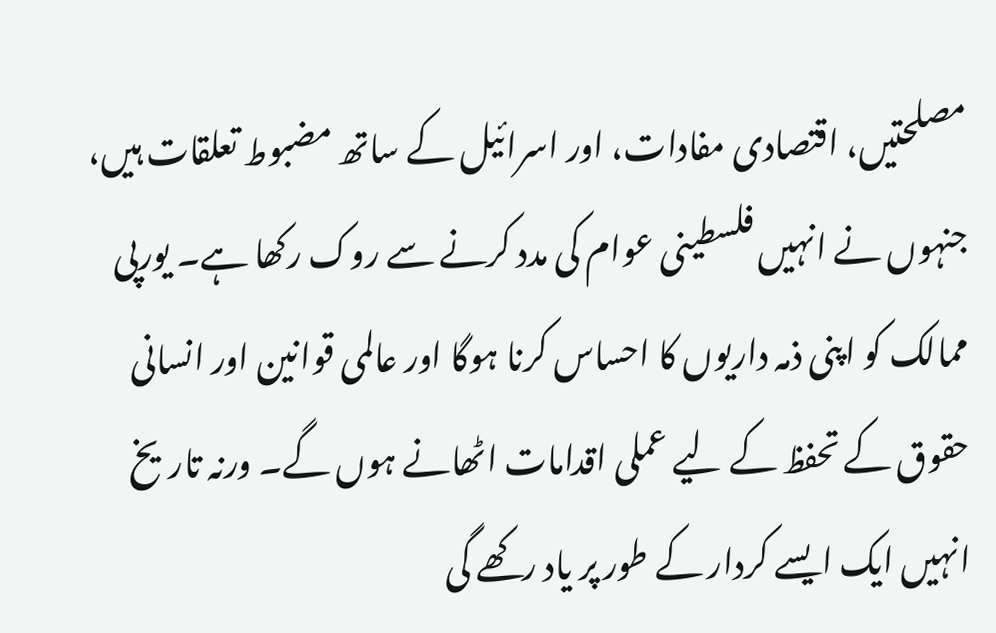مصلحتیں، اقتصادی مفادات، اور اسرائیل کے ساتھ مضبوط تعلقات ہیں، جنہوں نے انہیں فلسطینی عوام کی مدد کرنے سے روک رکھا ہے۔ یورپی ممالک کو اپنی ذمہ داریوں کا احساس کرنا ہوگا اور عالمی قوانین اور انسانی حقوق کے تحفظ کے لیے عملی اقدامات اٹھانے ہوں گے۔ ورنہ تاریخ انہیں ایک ایسے کردار کے طور پر یاد رکھے گی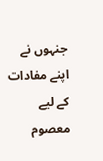جنہوں نے اپنے مفادات کے لیے معصوم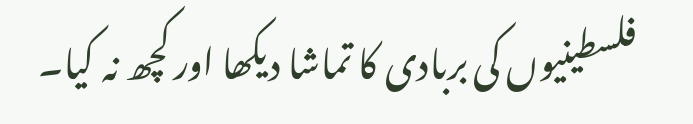فلسطینیوں کی بربادی کا تماشا دیکھا اور کچھ نہ کیا۔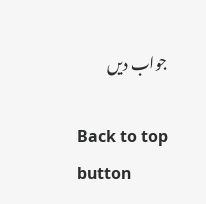جواب دیں

Back to top button